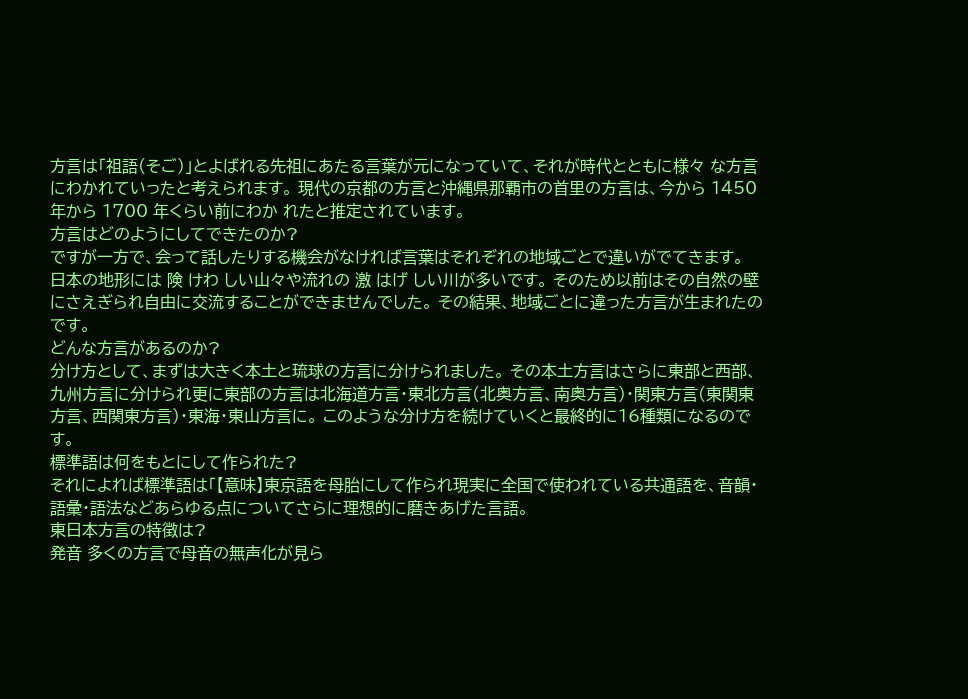方言は「祖語(そご)」とよばれる先祖にあたる言葉が元になっていて、それが時代とともに様々 な方言にわかれていったと考えられます。 現代の京都の方言と沖縄県那覇市の首里の方言は、今から 1450 年から 1700 年くらい前にわか れたと推定されています。
方言はどのようにしてできたのか?
ですが一方で、会って話したりする機会がなければ言葉はそれぞれの地域ごとで違いがでてきます。 日本の地形には 険 けわ しい山々や流れの 激 はげ しい川が多いです。 そのため以前はその自然の壁にさえぎられ自由に交流することができませんでした。 その結果、地域ごとに違った方言が生まれたのです。
どんな方言があるのか?
分け方として、まずは大きく本土と琉球の方言に分けられました。 その本土方言はさらに東部と西部、九州方言に分けられ更に東部の方言は北海道方言・東北方言(北奥方言、南奥方言)・関東方言(東関東方言、西関東方言)・東海・東山方言に。 このような分け方を続けていくと最終的に16種類になるのです。
標準語は何をもとにして作られた?
それによれば標準語は「【意味】東京語を母胎にして作られ現実に全国で使われている共通語を、音韻・語彙・語法などあらゆる点についてさらに理想的に磨きあげた言語。
東日本方言の特徴は?
発音 多くの方言で母音の無声化が見ら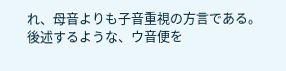れ、母音よりも子音重視の方言である。 後述するような、ウ音便を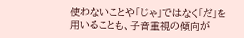使わないことや「じゃ」ではなく「だ」を用いることも、子音重視の傾向が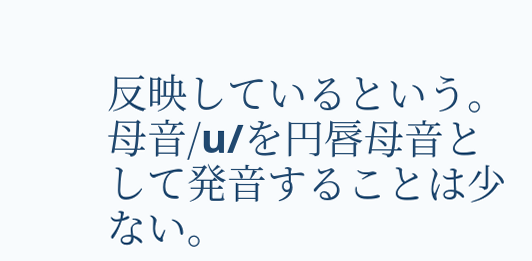反映しているという。 母音/u/を円唇母音として発音することは少ない。